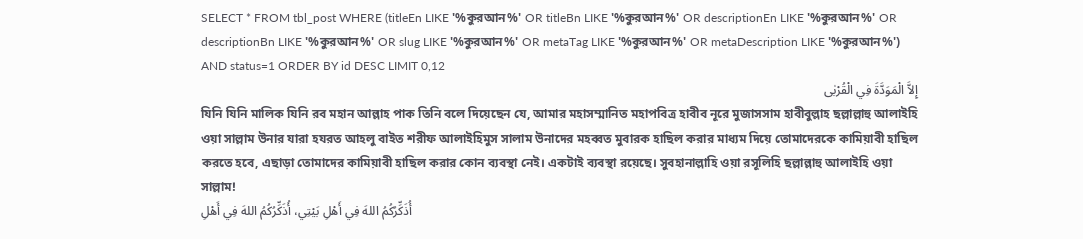SELECT * FROM tbl_post WHERE (titleEn LIKE '%কুরআন%' OR titleBn LIKE '%কুরআন%' OR descriptionEn LIKE '%কুরআন%' OR descriptionBn LIKE '%কুরআন%' OR slug LIKE '%কুরআন%' OR metaTag LIKE '%কুরআন%' OR metaDescription LIKE '%কুরআন%') AND status=1 ORDER BY id DESC LIMIT 0,12
إِلاَّ الْمَوَدَّةَ فِي الْقُرْبٰى
যিনি যিনি মালিক যিনি রব মহান আল্লাহ পাক তিনি বলে দিয়েছেন যে, আমার মহাসম্মানিত মহাপবিত্র হাবীব নূরে মুজাসসাম হাবীবুল্লাহ ছল্লাল্লাহু আলাইহি ওয়া সাল্লাম উনার যারা হযরত আহলু বাইত শরীফ আলাইহিমুস সালাম উনাদের মহব্বত মুবারক হাছিল করার মাধ্যম দিয়ে তোমাদেরকে কামিয়াবী হাছিল করতে হবে, এছাড়া তোমাদের কামিয়াবী হাছিল করার কোন ব্যবস্থা নেই। একটাই ব্যবস্থা রয়েছে। সুবহানাল্লাহি ওয়া রসূলিহি ছল্লাল্লাহু আলাইহি ওয়া সাল্লাম!
أُذَكِّرُكُمُ اللهَ فِي أَهْلِ بَيْتِي، أُذَكِّرُكُمُ اللهَ فِي أَهْلِ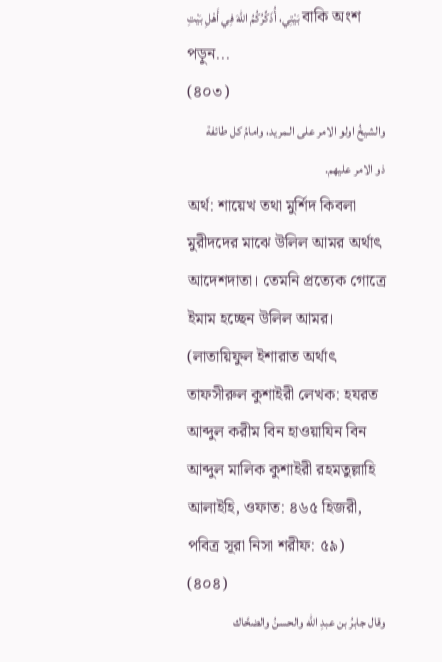بَيْتِي، أُذَكِّرُكُمُ اللهَ فِي أَهْلِ بَيْتِ বাকি অংশ পড়ুন...
(৪০৩)
والشيخُ اولو الامر على الـمريد، وامامُ كل طائفة ذو الامر عليهم.
অর্থ: শায়েখ তথা মুর্শিদ কিবলা মুরীদদের মাঝে উলিল আমর অর্থাৎ আদেশদাতা। তেমনি প্রত্যেক গোত্রে ইমাম হচ্ছেন উলিল আমর। (লাতায়িফুল ইশারাত অর্থাৎ তাফসীরুল কুশাইরী লেখক: হযরত আব্দুল করীম বিন হাওয়াযিন বিন আব্দুল মালিক কুশাইরী রহমতুল্লাহি আলাইহি, ওফাত: ৪৬৫ হিজরী, পবিত্র সূরা নিসা শরীফ: ৫৯)
(৪০৪)
وقال جابرُ بن عبدِ الله والحسنُ والضحَّاك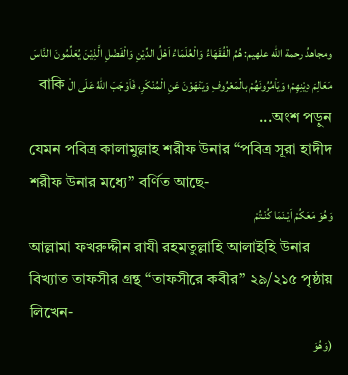ومجاهدُ رحمة الله علهيم: هُمُ الْفُقَهَاءُ وَالْعُلَمَاءُ اَهْلُ الدِّيْنِ وَالْفَضْلِ الَّذِيْنَ يُعَلِّمُونَ النَّاسَ مَعَالِمَ دِيْنِهِمْ؛ وَيَاْمُرُونَهُمْ بالْمَعْرُوفِ وَيَنْهَوْنَ عَنِ الْمُنْكَرِ، فَاَوْجَبَ اللهُ عَلَى الْ বাকি অংশ পড়ুন...
যেমন পবিত্র কালামুল্লাহ শরীফ উনার “পবিত্র সূরা হাদীদ শরীফ উনার মধ্যে” বর্ণিত আছে-
وَهُوَ مَعَكُمْ اَيْـنَمَا كُنْـتُمْ
আল্লামা ফখরুদ্দীন রাযী রহমতুল্লাহি আলাইহি উনার বিখ্যাত তাফসীর গ্রন্থ “তাফসীরে কবীর” ২৯/২১৫ পৃষ্ঠায় লিখেন-
(وَهُوَ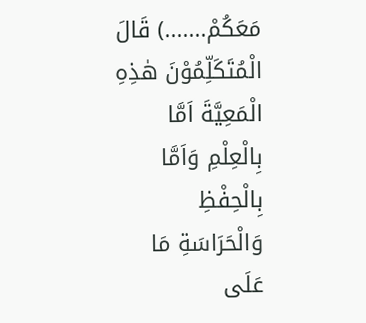مَعَكُمْ.......) قَالَ الْمُتَكَلِّمُوْنَ هٰذِهِ الْمَعِيَّةَ اَمَّا بِالْعِلْمِ وَاَمَّا بِالْحِفْظِ وَالْحَرَاسَةِ مَا عَلَى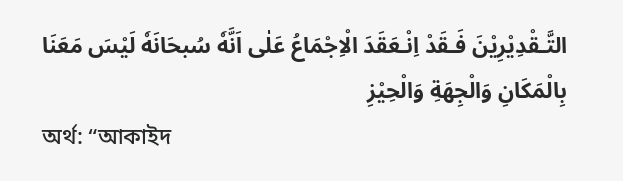التَّـقْدِيْرِيْنَ فَـقَدْ اِنْـعَقَدَ الْاِجْمَاعُ عَلٰى اَنَّهٗ سُبحَانَهٗ لَيْسَ مَعَنَا بِالْمَكَانِ وَالْجِهَةِ وَالْحِيْزِ
অর্থ: “আকাইদ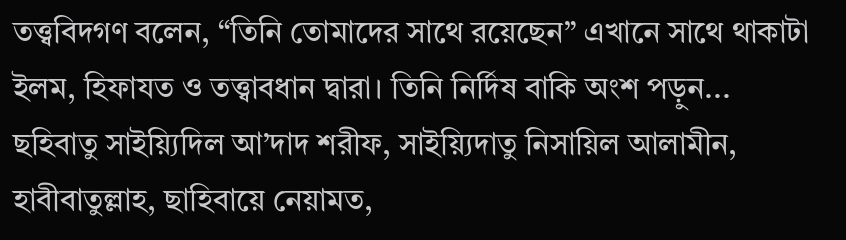তত্ত্ববিদগণ বলেন, “তিনি তোমাদের সাথে রয়েছেন” এখানে সাথে থাকাটা ইলম, হিফাযত ও তত্ত্বাবধান দ্বারা। তিনি নির্দিষ বাকি অংশ পড়ুন...
ছহিবাতু সাইয়্যিদিল আ’দাদ শরীফ, সাইয়্যিদাতু নিসায়িল আলামীন, হাবীবাতুল্লাহ, ছাহিবায়ে নেয়ামত,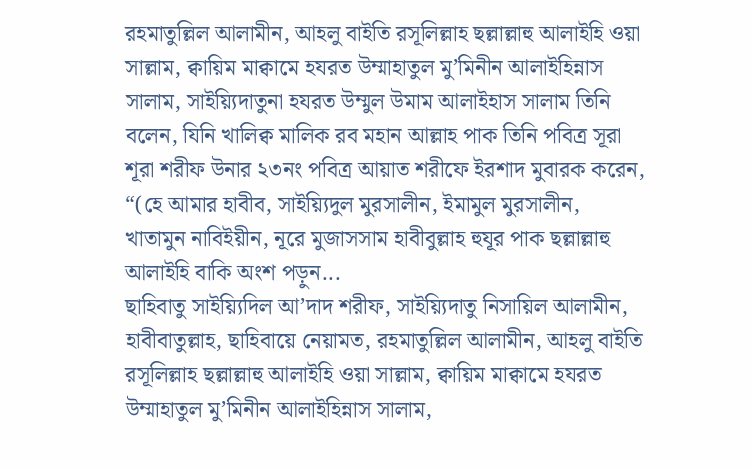রহমাতুল্লিল আলামীন, আহলু বাইতি রসূলিল্লাহ ছল্লাল্লাহু আলাইহি ওয়া সাল্লাম, ক্বায়িম মাক্বামে হযরত উম্মাহাতুল মু’মিনীন আলাইহিন্নাস সালাম, সাইয়্যিদাতুনা হযরত উম্মুল উমাম আলাইহাস সালাম তিনি বলেন, যিনি খালিক্ব মালিক রব মহান আল্লাহ পাক তিনি পবিত্র সূরা শূরা শরীফ উনার ২৩নং পবিত্র আয়াত শরীফে ইরশাদ মুবারক করেন, “(হে আমার হাবীব, সাইয়্যিদুল মুরসালীন, ইমামুল মুরসালীন, খাতামুন নাবিইয়ীন, নূরে মুজাসসাম হাবীবুল্লাহ হুযূর পাক ছল্লাল্লাহু আলাইহি বাকি অংশ পড়ুন...
ছাহিবাতু সাইয়্যিদিল আ’দাদ শরীফ, সাইয়্যিদাতু নিসায়িল আলামীন, হাবীবাতুল্লাহ, ছাহিবায়ে নেয়ামত, রহমাতুল্লিল আলামীন, আহলু বাইতি রসূলিল্লাহ ছল্লাল্লাহু আলাইহি ওয়া সাল্লাম, ক্বায়িম মাক্বামে হযরত উম্মাহাতুল মু’মিনীন আলাইহিন্নাস সালাম,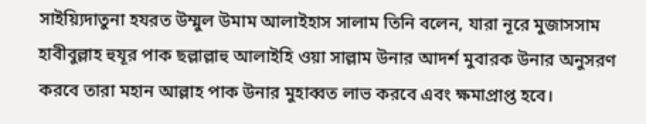সাইয়্যিদাতুনা হযরত উম্মুল উমাম আলাইহাস সালাম তিনি বলেন, যারা নূরে মুজাসসাম হাবীবুল্লাহ হুযূর পাক ছল্লাল্লাহু আলাইহি ওয়া সাল্লাম উনার আদর্শ মুবারক উনার অনুসরণ করবে তারা মহান আল্লাহ পাক উনার মুহাব্বত লাভ করবে এবং ক্ষমাপ্রাপ্ত হবে।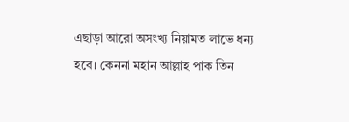এছাড়া আরো অসংখ্য নিয়ামত লাভে ধন্য হবে। কেননা মহান আল্লাহ পাক তিন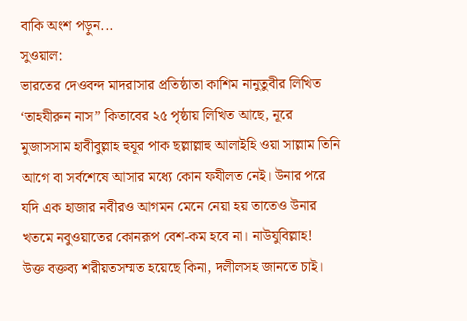বাকি অংশ পড়ুন...
সুওয়াল:
ভারতের দেওবন্দ মাদরাসার প্রতিষ্ঠাতা কাশিম নানুতুবীর লিখিত ‘তাহযীরুন নাস” কিতাবের ২৫ পৃষ্ঠায় লিখিত আছে, নূরে মুজাসসাম হাবীবুল্লাহ হুযূর পাক ছল্লাল্লাহু আলাইহি ওয়া সাল্লাম তিনি আগে বা সর্বশেষে আসার মধ্যে কোন ফযীলত নেই। উনার পরে যদি এক হাজার নবীরও আগমন মেনে নেয়া হয় তাতেও উনার খতমে নবুওয়াতের কোনরূপ বেশ-কম হবে না। নাউযুবিল্লাহ!
উক্ত বক্তব্য শরীয়তসম্মত হয়েছে কিনা, দলীলসহ জানতে চাই।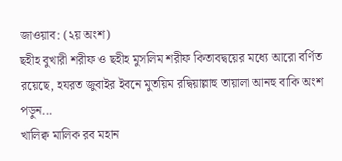জাওয়াব: (২য় অংশ)
ছহীহ বুখারী শরীফ ও ছহীহ মুসলিম শরীফ কিতাবদ্বয়ের মধ্যে আরো বর্ণিত রয়েছে, হযরত জুবাইর ইবনে মুতয়িম রদ্বিয়াল্লাহু তায়ালা আনহু বাকি অংশ পড়ুন...
খালিক্ব মালিক রব মহান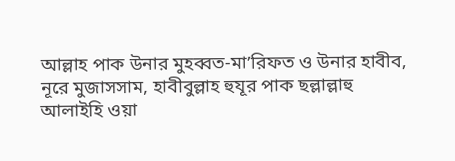আল্লাহ পাক উনার মুহব্বত-মা’রিফত ও উনার হাবীব, নূরে মুজাসসাম, হাবীবুল্লাহ হুযূর পাক ছল্লাল্লাহু আলাইহি ওয়া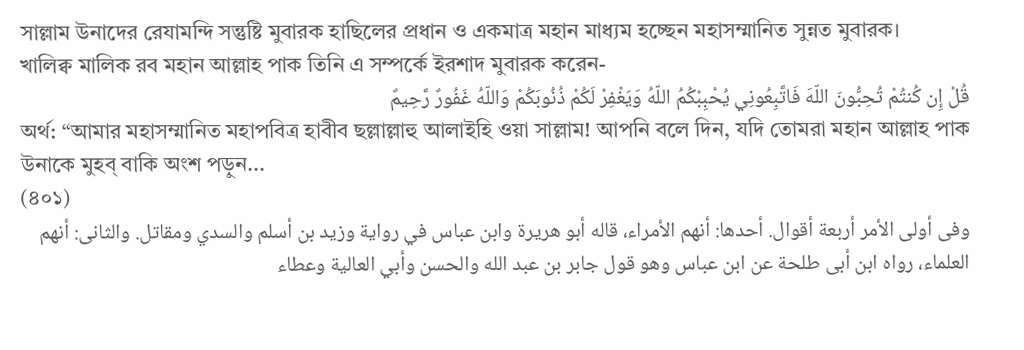সাল্লাম উনাদের রেযামন্দি সন্তুষ্টি মুবারক হাছিলের প্রধান ও একমাত্র মহান মাধ্যম হচ্ছেন মহাসম্মানিত সুন্নত মুবারক।
খালিক্ব মালিক রব মহান আল্লাহ পাক তিনি এ সম্পর্কে ইরশাদ মুবারক করেন-
قُلْ إِن كُنتُمْ تُحِبُّونَ اللّهَ فَاتَّبِعُونِي يُحْبِبْكُمُ اللّهُ وَيَغْفِرْ لَكُمْ ذُنُوبَكُمْ وَاللّهُ غَفُورٌ رَّحِيمٌ
অর্থ: “আমার মহাসম্মানিত মহাপবিত্র হাবীব ছল্লাল্লাহু আলাইহি ওয়া সাল্লাম! আপনি বলে দিন, যদি তোমরা মহান আল্লাহ পাক উনাকে মুহব্ বাকি অংশ পড়ুন...
(৪০১)
وفى أولى الأمر أربعة أقوال. أحدها: أنهم الأمراء، قاله أبو هريرة وابن عباس في رواية وزيد بن أسلم والسدي ومقاتل. والثانى: أنهم العلماء، رواه ابن أبى طلحة عن ابن عباس وهو قول جابر بن عبد الله والحسن وأبي العالية وعطاء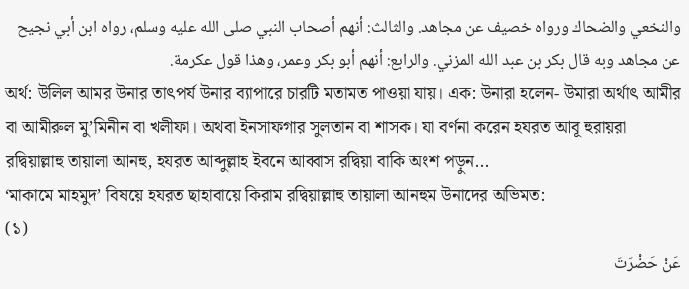والنخعي والضحاك ورواه خصيف عن مجاهد. والثالث: أنهم أصحاب النبي صلى الله عليه وسلم، رواه ابن أبي نجيح عن مجاهد وبه قال بكر بن عبد الله المزني. والرابع: أنهم أبو بكر وعمر، وهذا قول عكرمة.
অর্থ: উলিল আমর উনার তাৎপর্য উনার ব্যাপারে চারটি মতামত পাওয়া যায়। এক: উনারা হলেন- উমারা অর্থাৎ আমীর বা আমীরুল মু’মিনীন বা খলীফা। অথবা ইনসাফগার সুলতান বা শাসক। যা বর্ণনা করেন হযরত আবূ হুরায়রা রদ্বিয়াল্লাহু তায়ালা আনহু, হযরত আব্দুল্লাহ ইবনে আব্বাস রদ্বিয়া বাকি অংশ পড়ুন...
‘মাকামে মাহমুদ’ বিষয়ে হযরত ছাহাবায়ে কিরাম রদ্বিয়াল্লাহু তায়ালা আনহুম উনাদের অভিমত:
(১)
عَنْ حَضْرَتَ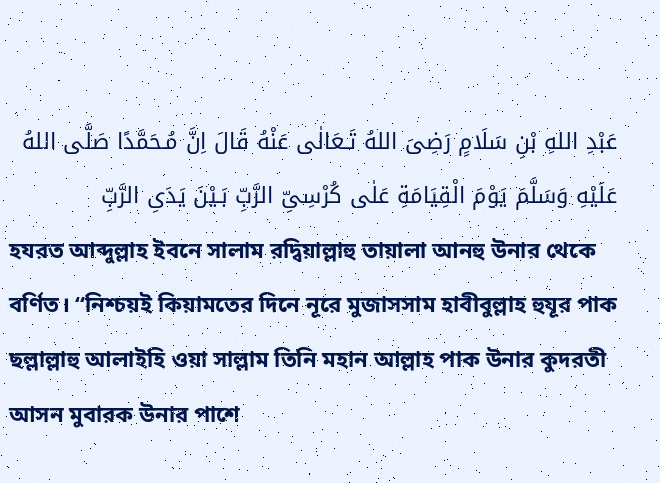عَبْدِ اللهِ بْنِ سَلَامٍ رَضِىَ اللهُ تَـعَالٰى عَنْهُ قَالَ اِنَّ مُـحَمَّدًا صَلَّى اللهُ عَلَيْهِ وَسَلَّمَ يَوْمَ الْقِيَامَةِ عَلٰى كُرْسِىِّ الرَّبِّ بَـيْنَ يَدَىِ الرَّبِّ
হযরত আব্দুল্লাহ ইবনে সালাম রদ্বিয়াল্লাহু তায়ালা আনহু উনার থেকে বর্ণিত। “নিশ্চয়ই কিয়ামতের দিনে নূরে মুজাসসাম হাবীবুল্লাহ হুযূর পাক ছল্লাল্লাহু আলাইহি ওয়া সাল্লাম তিনি মহান আল্লাহ পাক উনার কুদরতী আসন মুবারক উনার পাশে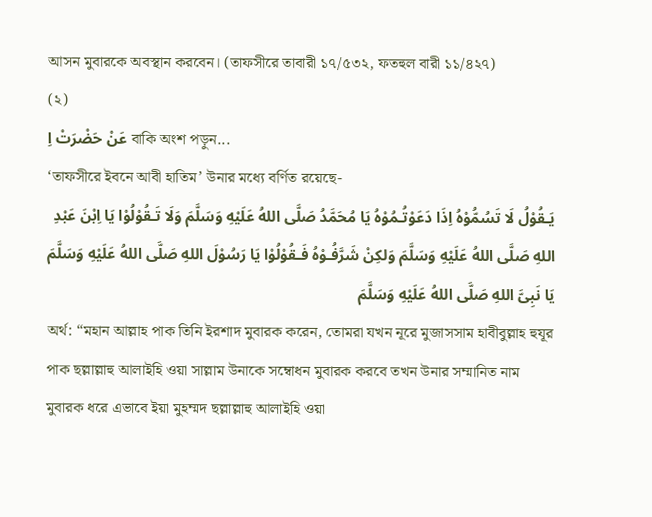আসন মুবারকে অবস্থান করবেন। (তাফসীরে তাবারী ১৭/৫৩২, ফতহুল বারী ১১/৪২৭)
(২)
عَنْ حَضْرَتْ اِ বাকি অংশ পড়ুন...
‘তাফসীরে ইবনে আবী হাতিম’ উনার মধ্যে বর্ণিত রয়েছে-
يَـقُوْلُ لَا تَسُمُّوْهُ اِذَا دَعَوْتُـمُوْهُ يَا مُحَمَّدُ صَلَّى اللهُ عَلَيْهِ وَسَلَّمَ وَلَا تَـقُوْلُوْا يَا اِبْنَ عَبْدِ اللهِ صَلَّى اللهُ عَلَيْهِ وَسَلَّمَ وَلكِنْ شَرَّفُـوْهُ فَـقُوْلُوْا يَا رَسُوْلَ اللهِ صَلَّى اللهُ عَلَيْهِ وَسَلَّمَ يَا نَبِىَّ اللهِ صَلَّى اللهُ عَلَيْهِ وَسَلَّمَ
অর্থ: “মহান আল্লাহ পাক তিনি ইরশাদ মুবারক করেন, তোমরা যখন নূরে মুজাসসাম হাবীবুল্লাহ হুযূর পাক ছল্লাল্লাহু আলাইহি ওয়া সাল্লাম উনাকে সম্বোধন মুবারক করবে তখন উনার সম্মানিত নাম মুবারক ধরে এভাবে ইয়া মুহম্মদ ছল্লাল্লাহু আলাইহি ওয়া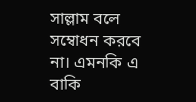সাল্লাম বলে সম্বোধন করবে না। এমনকি এ বাকি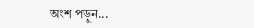অংশ পড়ুন...